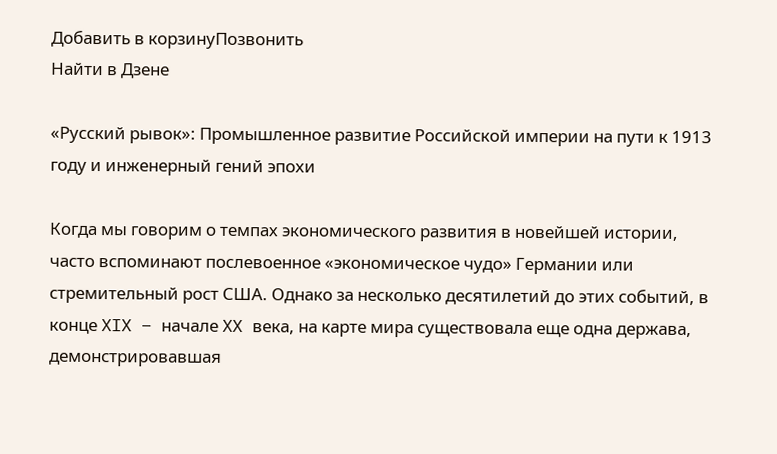Добавить в корзинуПозвонить
Найти в Дзене

«Русский рывок»: Промышленное развитие Российской империи на пути к 1913 году и инженерный гений эпохи

Когда мы говорим о темпах экономического развития в новейшей истории, часто вспоминают послевоенное «экономическое чудо» Германии или стремительный рост США. Однако за несколько десятилетий до этих событий, в конце XIX – начале XX века, на карте мира существовала еще одна держава, демонстрировавшая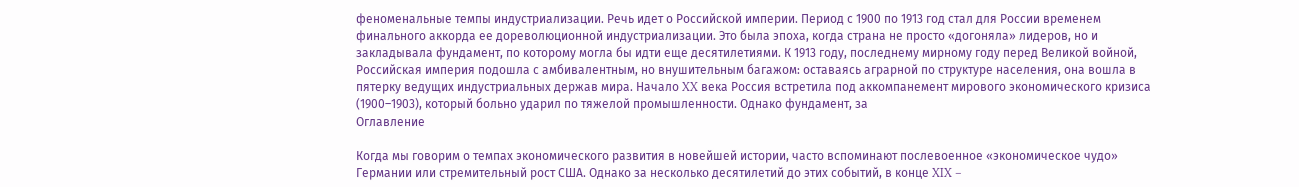феноменальные темпы индустриализации. Речь идет о Российской империи. Период с 1900 по 1913 год стал для России временем финального аккорда ее дореволюционной индустриализации. Это была эпоха, когда страна не просто «догоняла» лидеров, но и закладывала фундамент, по которому могла бы идти еще десятилетиями. К 1913 году, последнему мирному году перед Великой войной, Российская империя подошла с амбивалентным, но внушительным багажом: оставаясь аграрной по структуре населения, она вошла в пятерку ведущих индустриальных держав мира. Начало XX века Россия встретила под аккомпанемент мирового экономического кризиса (1900–1903), который больно ударил по тяжелой промышленности. Однако фундамент, за
Оглавление

Когда мы говорим о темпах экономического развития в новейшей истории, часто вспоминают послевоенное «экономическое чудо» Германии или стремительный рост США. Однако за несколько десятилетий до этих событий, в конце XIX –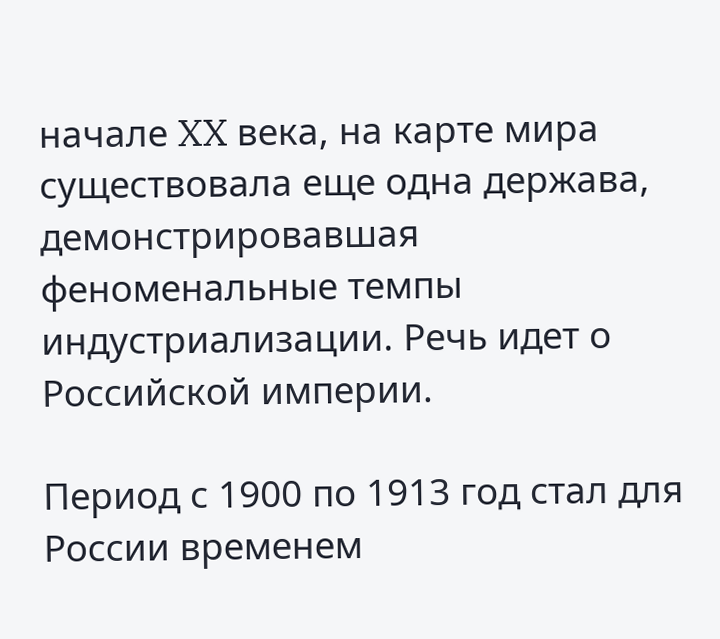начале XX века, на карте мира существовала еще одна держава, демонстрировавшая феноменальные темпы индустриализации. Речь идет о Российской империи.

Период с 1900 по 1913 год стал для России временем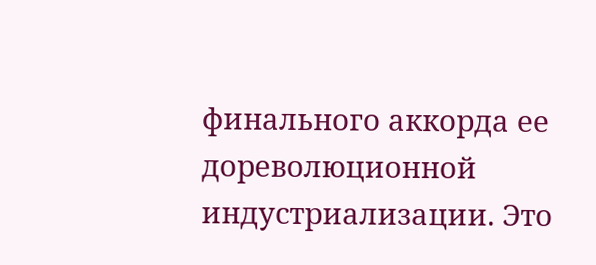финального аккорда ее дореволюционной индустриализации. Это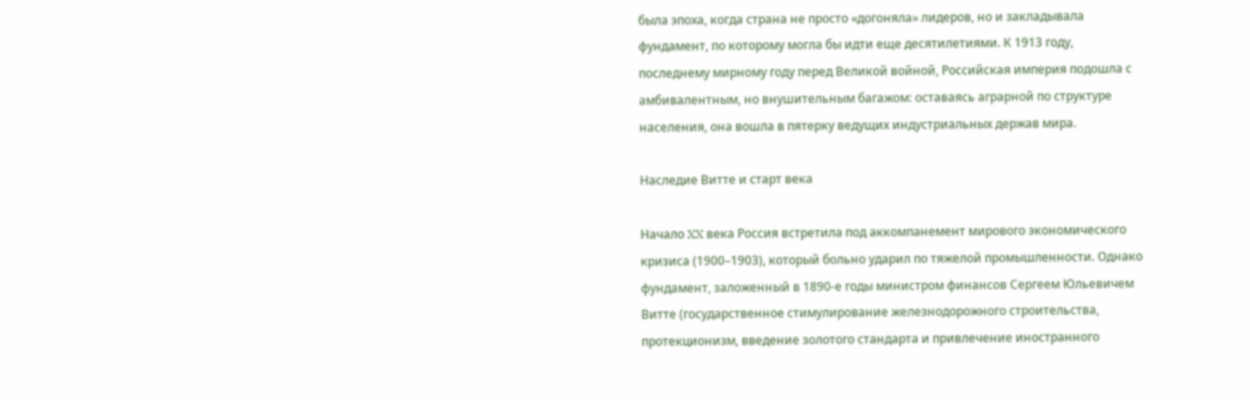была эпоха, когда страна не просто «догоняла» лидеров, но и закладывала фундамент, по которому могла бы идти еще десятилетиями. К 1913 году, последнему мирному году перед Великой войной, Российская империя подошла с амбивалентным, но внушительным багажом: оставаясь аграрной по структуре населения, она вошла в пятерку ведущих индустриальных держав мира.

Наследие Витте и старт века

Начало XX века Россия встретила под аккомпанемент мирового экономического кризиса (1900–1903), который больно ударил по тяжелой промышленности. Однако фундамент, заложенный в 1890-е годы министром финансов Сергеем Юльевичем Витте (государственное стимулирование железнодорожного строительства, протекционизм, введение золотого стандарта и привлечение иностранного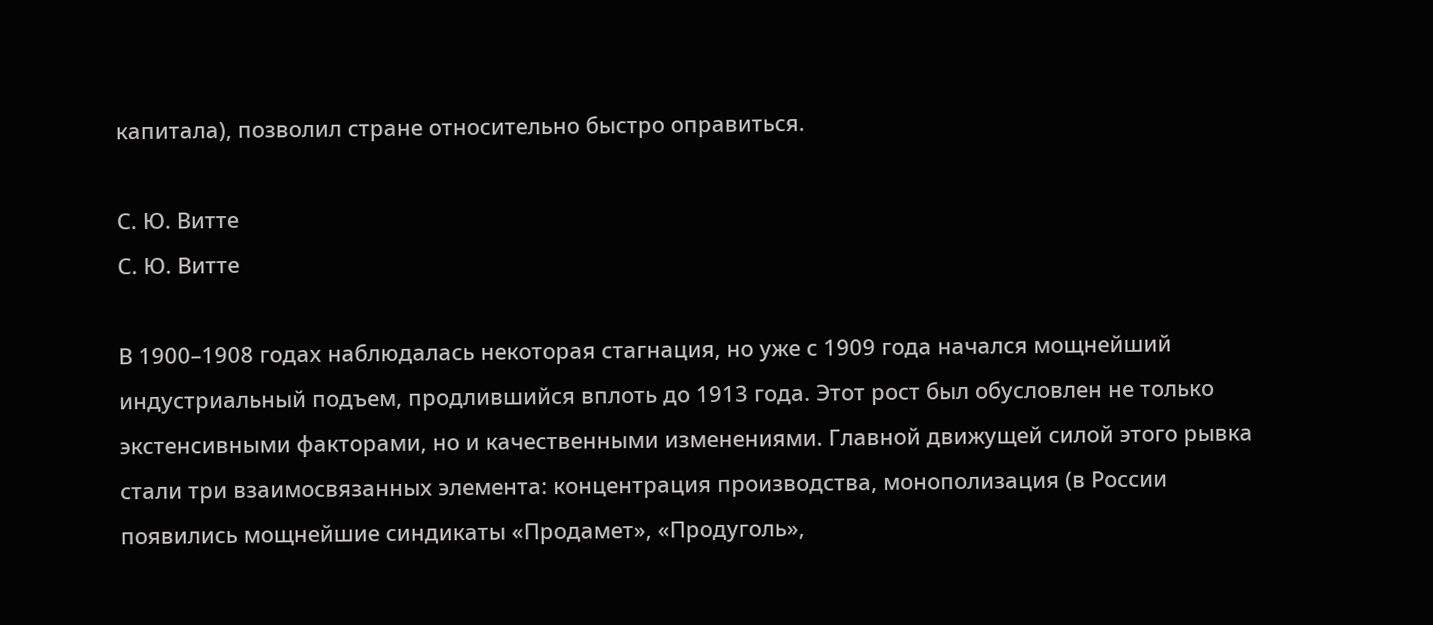капитала), позволил стране относительно быстро оправиться.

С. Ю. Витте
С. Ю. Витте

В 1900–1908 годах наблюдалась некоторая стагнация, но уже с 1909 года начался мощнейший индустриальный подъем, продлившийся вплоть до 1913 года. Этот рост был обусловлен не только экстенсивными факторами, но и качественными изменениями. Главной движущей силой этого рывка стали три взаимосвязанных элемента: концентрация производства, монополизация (в России появились мощнейшие синдикаты «Продамет», «Продуголь»,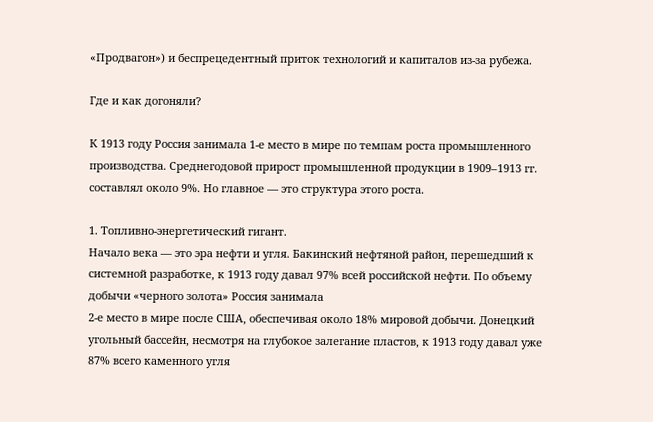«Продвагон») и беспрецедентный приток технологий и капиталов из-за рубежа.

Где и как догоняли?

К 1913 году Россия занимала 1-е место в мире по темпам роста промышленного производства. Среднегодовой прирост промышленной продукции в 1909–1913 гг. составлял около 9%. Но главное — это структура этого роста.

1. Топливно-энергетический гигант.
Начало века — это эра нефти и угля. Бакинский нефтяной район, перешедший к системной разработке, к 1913 году давал 97% всей российской нефти. По объему добычи «черного золота» Россия занимала
2-е место в мире после США, обеспечивая около 18% мировой добычи. Донецкий угольный бассейн, несмотря на глубокое залегание пластов, к 1913 году давал уже 87% всего каменного угля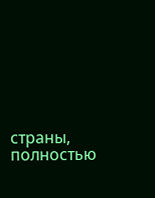страны, полностью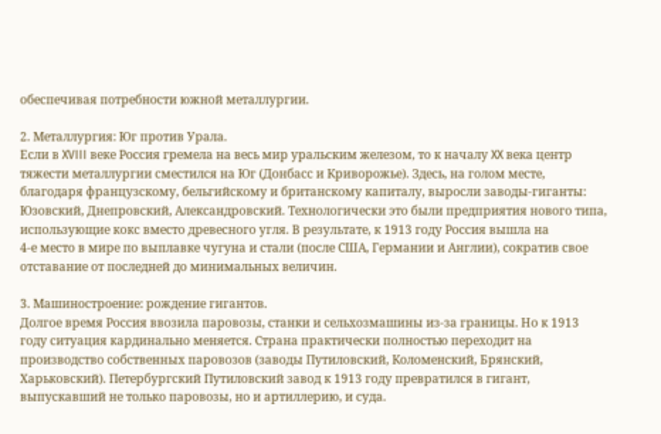обеспечивая потребности южной металлургии.

2. Металлургия: Юг против Урала.
Если в XVIII веке Россия гремела на весь мир уральским железом, то к началу XX века центр тяжести металлургии сместился на Юг (Донбасс и Криворожье). Здесь, на голом месте, благодаря французскому, бельгийскому и британскому капиталу, выросли заводы-гиганты: Юзовский, Днепровский, Александровский. Технологически это были предприятия нового типа, использующие кокс вместо древесного угля. В результате, к 1913 году Россия вышла на
4-е место в мире по выплавке чугуна и стали (после США, Германии и Англии), сократив свое отставание от последней до минимальных величин.

3. Машиностроение: рождение гигантов.
Долгое время Россия ввозила паровозы, станки и сельхозмашины из-за границы. Но к 1913 году ситуация кардинально меняется. Страна практически полностью переходит на производство собственных паровозов (заводы Путиловский, Коломенский, Брянский, Харьковский). Петербургский Путиловский завод к 1913 году превратился в гигант, выпускавший не только паровозы, но и артиллерию, и суда.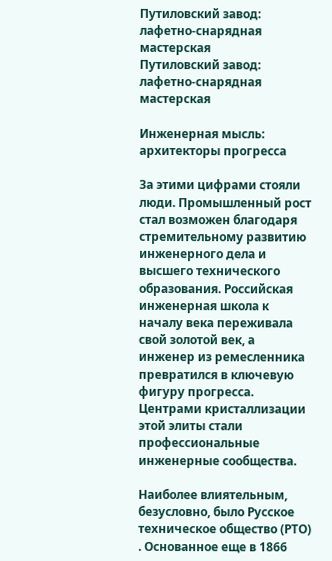Путиловский завод: лафетно-снарядная мастерская
Путиловский завод: лафетно-снарядная мастерская

Инженерная мысль: архитекторы прогресса

За этими цифрами стояли люди. Промышленный рост стал возможен благодаря стремительному развитию инженерного дела и высшего технического образования. Российская инженерная школа к началу века переживала свой золотой век, а инженер из ремесленника превратился в ключевую фигуру прогресса. Центрами кристаллизации этой элиты стали профессиональные инженерные сообщества.

Наиболее влиятельным, безусловно, было Русское техническое общество (РТО) . Основанное еще в 1866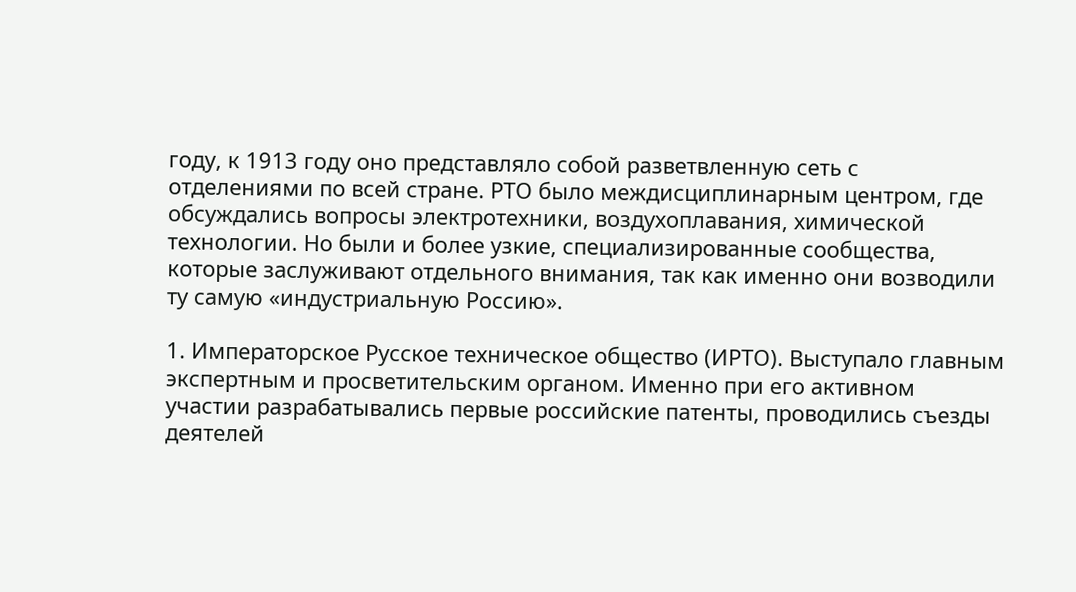году, к 1913 году оно представляло собой разветвленную сеть с отделениями по всей стране. РТО было междисциплинарным центром, где обсуждались вопросы электротехники, воздухоплавания, химической технологии. Но были и более узкие, специализированные сообщества, которые заслуживают отдельного внимания, так как именно они возводили ту самую «индустриальную Россию».

1. Императорское Русское техническое общество (ИРТО). Выступало главным экспертным и просветительским органом. Именно при его активном участии разрабатывались первые российские патенты, проводились съезды деятелей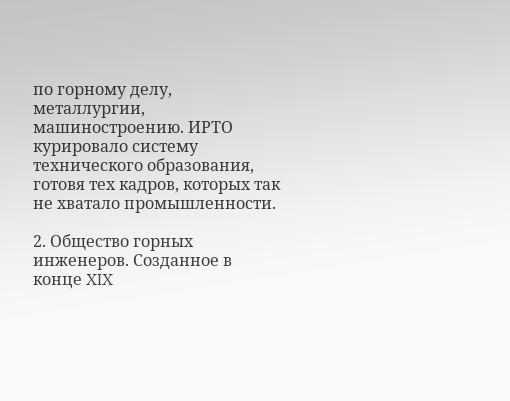по горному делу, металлургии, машиностроению. ИРТО курировало систему технического образования, готовя тех кадров, которых так не хватало промышленности.

2. Общество горных инженеров. Созданное в конце XIX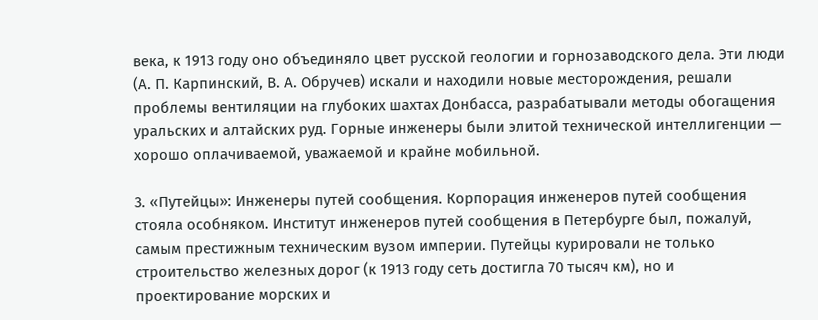века, к 1913 году оно объединяло цвет русской геологии и горнозаводского дела. Эти люди (А. П. Карпинский, В. А. Обручев) искали и находили новые месторождения, решали проблемы вентиляции на глубоких шахтах Донбасса, разрабатывали методы обогащения уральских и алтайских руд. Горные инженеры были элитой технической интеллигенции — хорошо оплачиваемой, уважаемой и крайне мобильной.

3. «Путейцы»: Инженеры путей сообщения. Корпорация инженеров путей сообщения стояла особняком. Институт инженеров путей сообщения в Петербурге был, пожалуй, самым престижным техническим вузом империи. Путейцы курировали не только строительство железных дорог (к 1913 году сеть достигла 70 тысяч км), но и проектирование морских и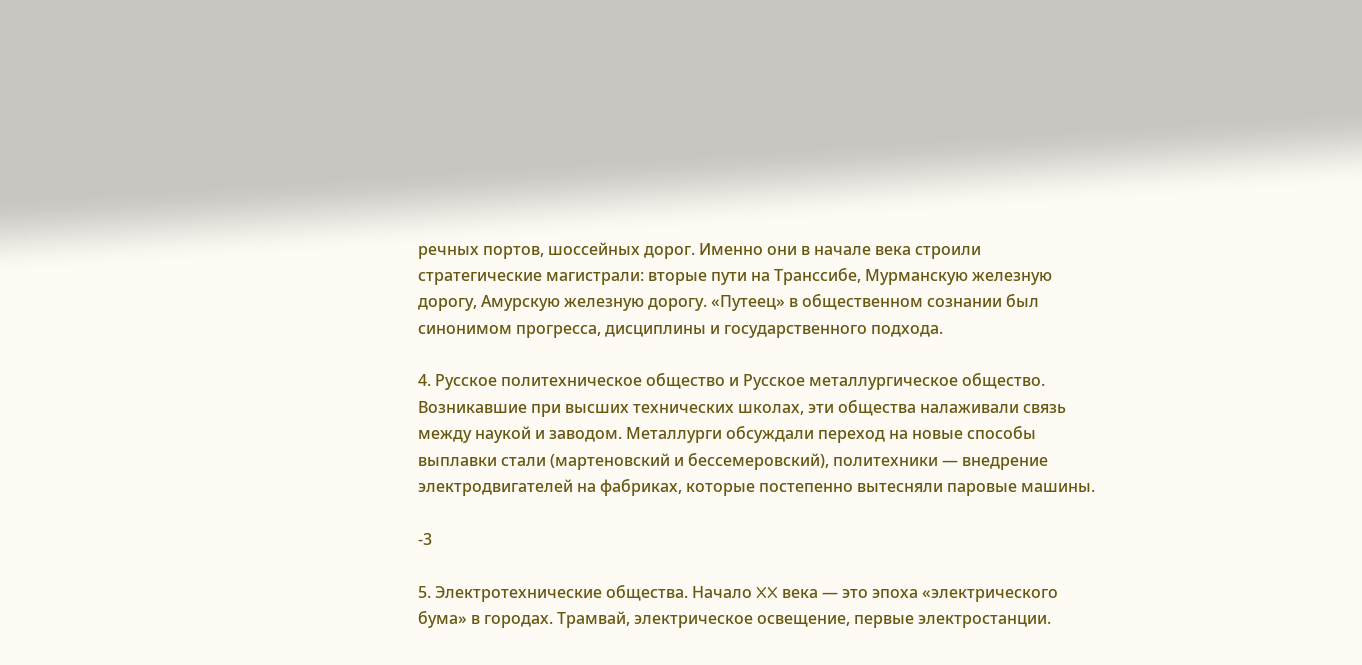речных портов, шоссейных дорог. Именно они в начале века строили стратегические магистрали: вторые пути на Транссибе, Мурманскую железную дорогу, Амурскую железную дорогу. «Путеец» в общественном сознании был синонимом прогресса, дисциплины и государственного подхода.

4. Русское политехническое общество и Русское металлургическое общество. Возникавшие при высших технических школах, эти общества налаживали связь между наукой и заводом. Металлурги обсуждали переход на новые способы выплавки стали (мартеновский и бессемеровский), политехники — внедрение электродвигателей на фабриках, которые постепенно вытесняли паровые машины.

-3

5. Электротехнические общества. Начало XX века — это эпоха «электрического бума» в городах. Трамвай, электрическое освещение, первые электростанции.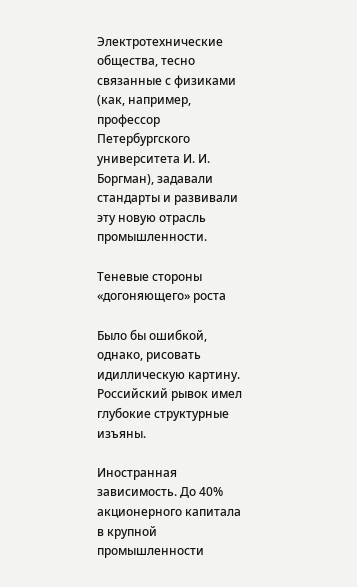Электротехнические общества, тесно связанные с физиками (как, например, профессор Петербургского университета И. И. Боргман), задавали стандарты и развивали эту новую отрасль промышленности.

Теневые стороны «догоняющего» роста

Было бы ошибкой, однако, рисовать идиллическую картину. Российский рывок имел глубокие структурные изъяны.

Иностранная зависимость. До 40% акционерного капитала в крупной промышленности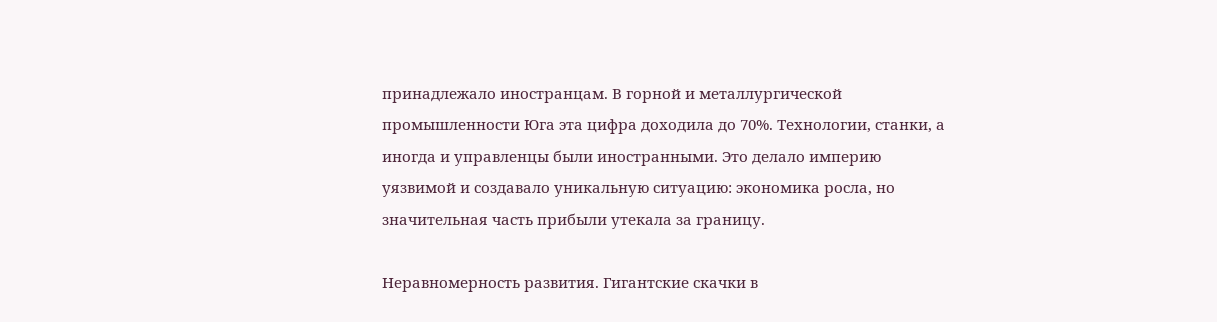принадлежало иностранцам. В горной и металлургической промышленности Юга эта цифра доходила до 70%. Технологии, станки, а иногда и управленцы были иностранными. Это делало империю уязвимой и создавало уникальную ситуацию: экономика росла, но значительная часть прибыли утекала за границу.

Неравномерность развития. Гигантские скачки в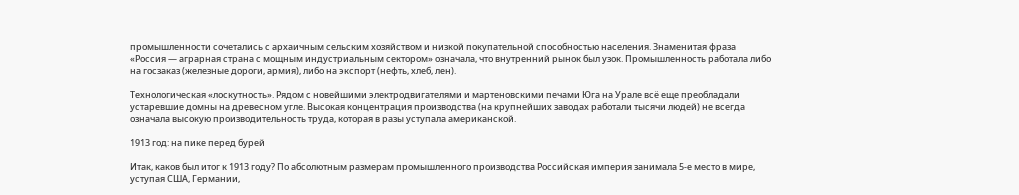промышленности сочетались с архаичным сельским хозяйством и низкой покупательной способностью населения. Знаменитая фраза «Россия — аграрная страна с мощным индустриальным сектором» означала, что внутренний рынок был узок. Промышленность работала либо на госзаказ (железные дороги, армия), либо на экспорт (нефть, хлеб, лен).

Технологическая «лоскутность». Рядом с новейшими электродвигателями и мартеновскими печами Юга на Урале всё еще преобладали устаревшие домны на древесном угле. Высокая концентрация производства (на крупнейших заводах работали тысячи людей) не всегда означала высокую производительность труда, которая в разы уступала американской.

1913 год: на пике перед бурей

Итак, каков был итог к 1913 году? По абсолютным размерам промышленного производства Российская империя занимала 5-е место в мире, уступая США, Германии,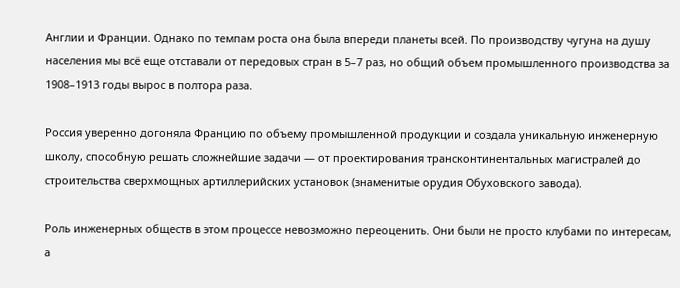Англии и Франции. Однако по темпам роста она была впереди планеты всей. По производству чугуна на душу населения мы всё еще отставали от передовых стран в 5–7 раз, но общий объем промышленного производства за 1908–1913 годы вырос в полтора раза.

Россия уверенно догоняла Францию по объему промышленной продукции и создала уникальную инженерную школу, способную решать сложнейшие задачи — от проектирования трансконтинентальных магистралей до строительства сверхмощных артиллерийских установок (знаменитые орудия Обуховского завода).

Роль инженерных обществ в этом процессе невозможно переоценить. Они были не просто клубами по интересам, а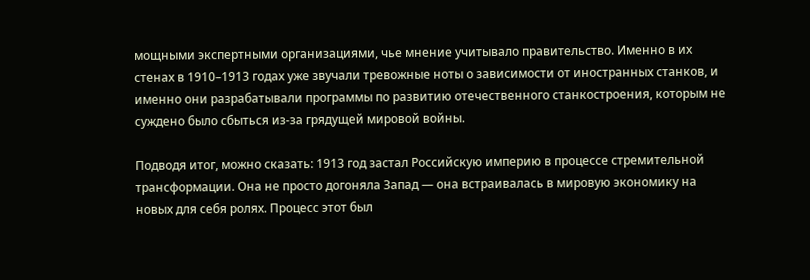мощными экспертными организациями, чье мнение учитывало правительство. Именно в их стенах в 1910–1913 годах уже звучали тревожные ноты о зависимости от иностранных станков, и именно они разрабатывали программы по развитию отечественного станкостроения, которым не суждено было сбыться из-за грядущей мировой войны.

Подводя итог, можно сказать: 1913 год застал Российскую империю в процессе стремительной трансформации. Она не просто догоняла Запад — она встраивалась в мировую экономику на новых для себя ролях. Процесс этот был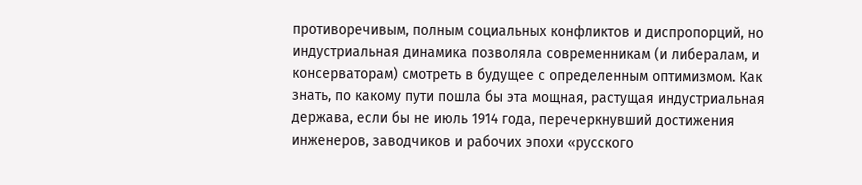противоречивым, полным социальных конфликтов и диспропорций, но индустриальная динамика позволяла современникам (и либералам, и консерваторам) смотреть в будущее с определенным оптимизмом. Как знать, по какому пути пошла бы эта мощная, растущая индустриальная держава, если бы не июль 1914 года, перечеркнувший достижения инженеров, заводчиков и рабочих эпохи «русского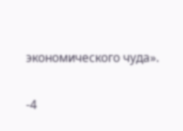экономического чуда».

-4